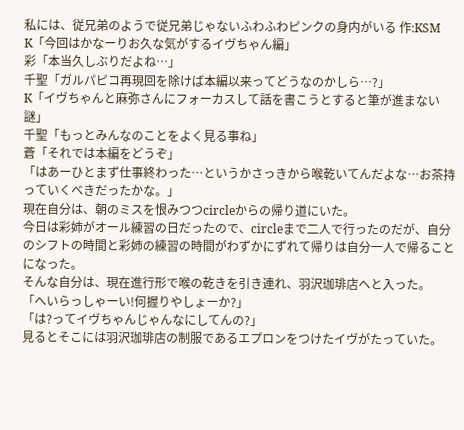私には、従兄弟のようで従兄弟じゃないふわふわピンクの身内がいる 作:KSM
K「今回はかなーりお久な気がするイヴちゃん編」
彩「本当久しぶりだよね…」
千聖「ガルパピコ再現回を除けば本編以来ってどうなのかしら…?」
K「イヴちゃんと麻弥さんにフォーカスして話を書こうとすると筆が進まない謎」
千聖「もっとみんなのことをよく見る事ね」
蒼「それでは本編をどうぞ」
「はあーひとまず仕事終わった…というかさっきから喉乾いてんだよな…お茶持っていくべきだったかな。」
現在自分は、朝のミスを恨みつつcircleからの帰り道にいた。
今日は彩姉がオール練習の日だったので、circleまで二人で行ったのだが、自分のシフトの時間と彩姉の練習の時間がわずかにずれて帰りは自分一人で帰ることになった。
そんな自分は、現在進行形で喉の乾きを引き連れ、羽沢珈琲店へと入った。
「へいらっしゃーい!何握りやしょーか?」
「は?ってイヴちゃんじゃんなにしてんの?」
見るとそこには羽沢珈琲店の制服であるエプロンをつけたイヴがたっていた。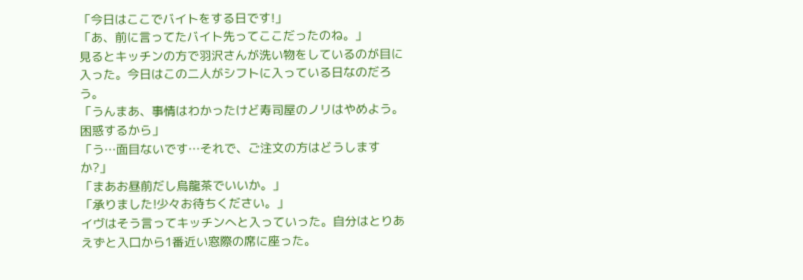「今日はここでバイトをする日です!」
「あ、前に言ってたバイト先ってここだったのね。」
見るとキッチンの方で羽沢さんが洗い物をしているのが目に入った。今日はこの二人がシフトに入っている日なのだろう。
「うんまあ、事情はわかったけど寿司屋のノリはやめよう。困惑するから」
「う…面目ないです…それで、ご注文の方はどうしますか?」
「まあお昼前だし烏龍茶でいいか。」
「承りました!少々お待ちください。」
イヴはそう言ってキッチンへと入っていった。自分はとりあえずと入口から1番近い窓際の席に座った。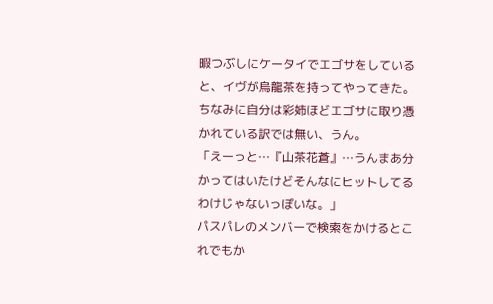暇つぶしにケータイでエゴサをしていると、イヴが烏龍茶を持ってやってきた。ちなみに自分は彩姉ほどエゴサに取り憑かれている訳では無い、うん。
「えーっと…『山茶花蒼』…うんまあ分かってはいたけどそんなにヒットしてるわけじゃないっぽいな。」
パスパレのメンバーで検索をかけるとこれでもか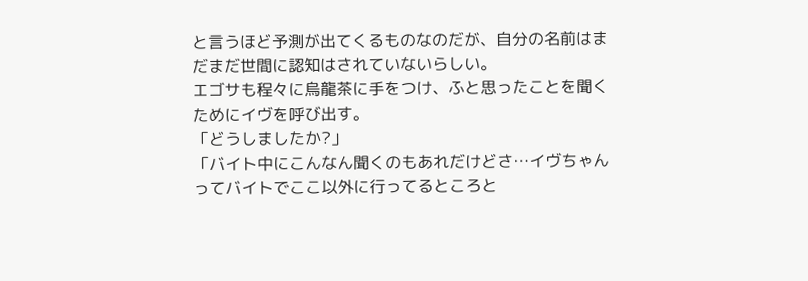と言うほど予測が出てくるものなのだが、自分の名前はまだまだ世間に認知はされていないらしい。
エゴサも程々に烏龍茶に手をつけ、ふと思ったことを聞くためにイヴを呼び出す。
「どうしましたか?」
「バイト中にこんなん聞くのもあれだけどさ…イヴちゃんってバイトでここ以外に行ってるところと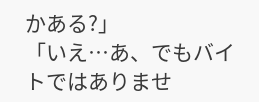かある?」
「いえ…あ、でもバイトではありませ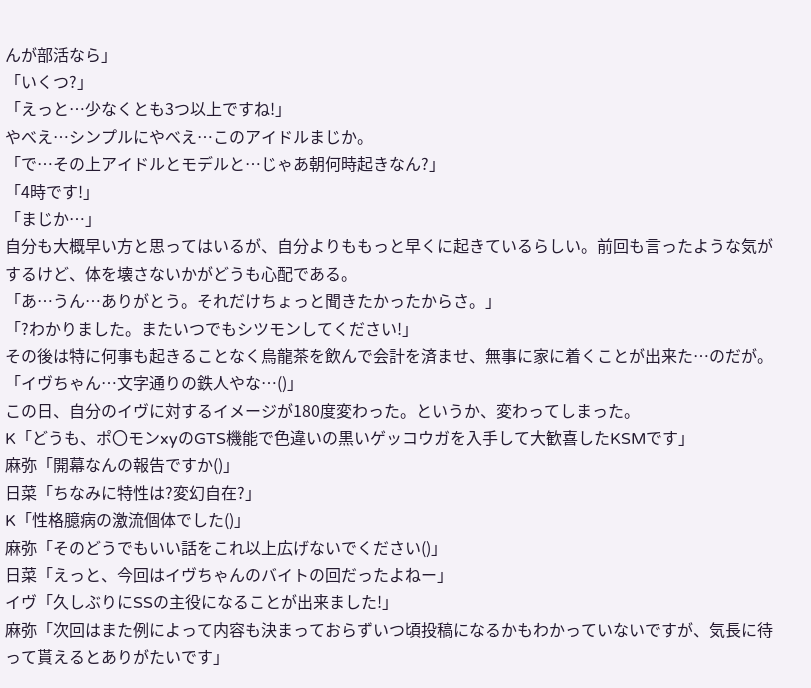んが部活なら」
「いくつ?」
「えっと…少なくとも3つ以上ですね!」
やべえ…シンプルにやべえ…このアイドルまじか。
「で…その上アイドルとモデルと…じゃあ朝何時起きなん?」
「4時です!」
「まじか…」
自分も大概早い方と思ってはいるが、自分よりももっと早くに起きているらしい。前回も言ったような気がするけど、体を壊さないかがどうも心配である。
「あ…うん…ありがとう。それだけちょっと聞きたかったからさ。」
「?わかりました。またいつでもシツモンしてください!」
その後は特に何事も起きることなく烏龍茶を飲んで会計を済ませ、無事に家に着くことが出来た…のだが。
「イヴちゃん…文字通りの鉄人やな…()」
この日、自分のイヴに対するイメージが180度変わった。というか、変わってしまった。
K「どうも、ポ〇モンxyのGTS機能で色違いの黒いゲッコウガを入手して大歓喜したKSMです」
麻弥「開幕なんの報告ですか()」
日菜「ちなみに特性は?変幻自在?」
K「性格臆病の激流個体でした()」
麻弥「そのどうでもいい話をこれ以上広げないでください()」
日菜「えっと、今回はイヴちゃんのバイトの回だったよねー」
イヴ「久しぶりにSSの主役になることが出来ました!」
麻弥「次回はまた例によって内容も決まっておらずいつ頃投稿になるかもわかっていないですが、気長に待って貰えるとありがたいです」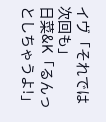イヴ「それでは次回も」
日菜&K「るんっとしちゃうよ!」